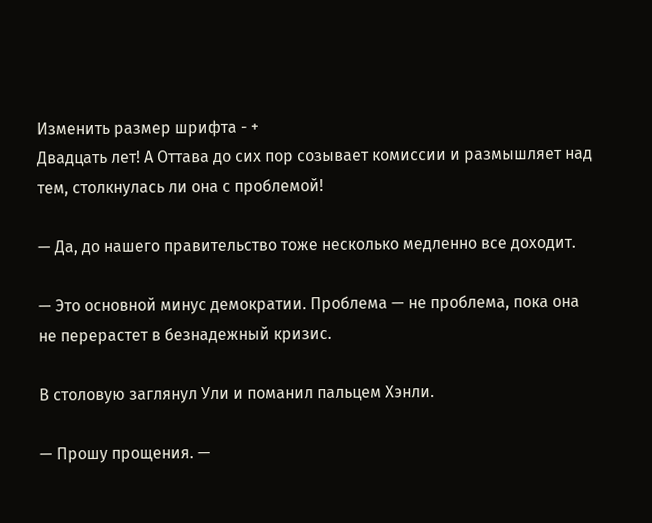Изменить размер шрифта - +
Двадцать лет! А Оттава до сих пор созывает комиссии и размышляет над тем, столкнулась ли она с проблемой!

— Да, до нашего правительство тоже несколько медленно все доходит.

— Это основной минус демократии. Проблема — не проблема, пока она не перерастет в безнадежный кризис.

В столовую заглянул Ули и поманил пальцем Хэнли.

— Прошу прощения. —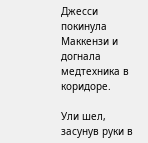Джесси покинула Маккензи и догнала медтехника в коридоре.

Ули шел, засунув руки в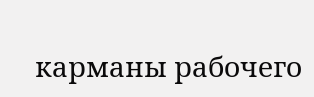карманы рабочего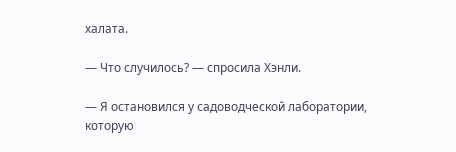халата.

— Что случилось? — спросила Хэнли.

— Я остановился у садоводческой лаборатории, которую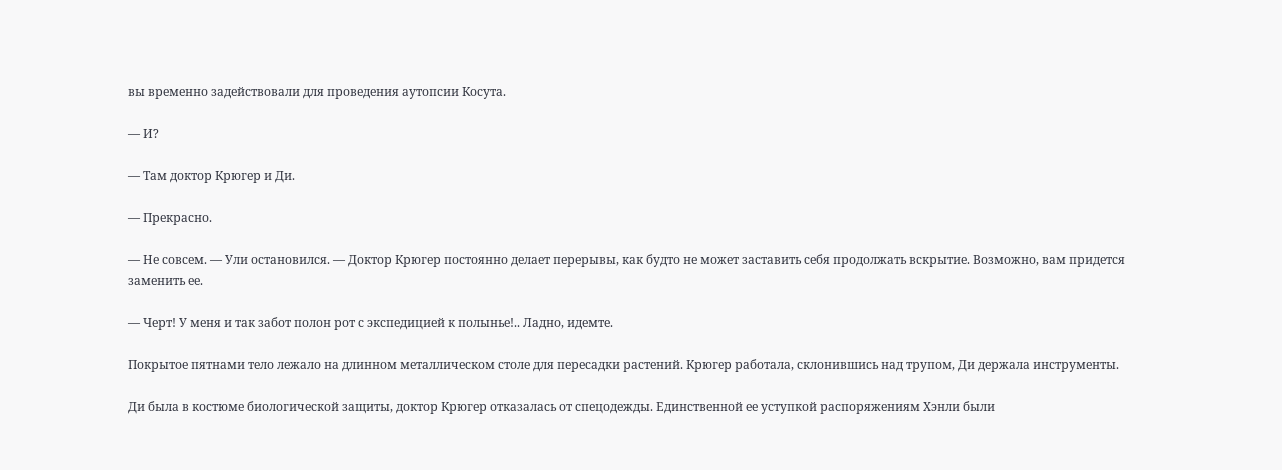вы временно задействовали для проведения аутопсии Косута.

— И?

— Там доктор Крюгер и Ди.

— Прекрасно.

— Не совсем. — Ули остановился. — Доктор Крюгер постоянно делает перерывы, как будто не может заставить себя продолжать вскрытие. Возможно, вам придется заменить ее.

— Черт! У меня и так забот полон рот с экспедицией к полынье!.. Ладно, идемте.

Покрытое пятнами тело лежало на длинном металлическом столе для пересадки растений. Крюгер работала, склонившись над трупом, Ди держала инструменты.

Ди была в костюме биологической защиты, доктор Крюгер отказалась от спецодежды. Единственной ее уступкой распоряжениям Хэнли были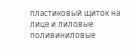пластиковый щиток на лице и лиловые поливиниловые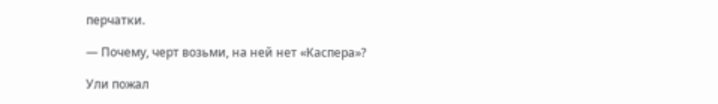перчатки.

— Почему, черт возьми, на ней нет «Каспера»?

Ули пожал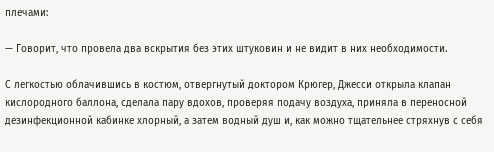плечами:

— Говорит, что провела два вскрытия без этих штуковин и не видит в них необходимости.

С легкостью облачившись в костюм, отвергнутый доктором Крюгер, Джесси открыла клапан кислородного баллона, сделала пару вдохов, проверяя подачу воздуха, приняла в переносной дезинфекционной кабинке хлорный, а затем водный душ и, как можно тщательнее стряхнув с себя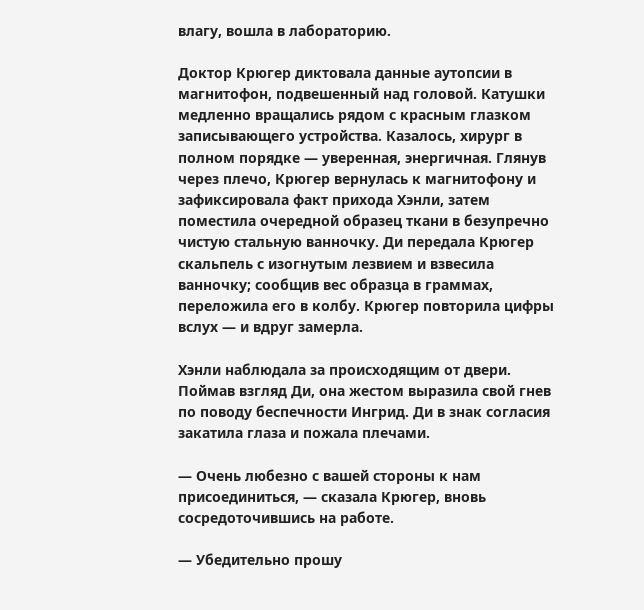влагу, вошла в лабораторию.

Доктор Крюгер диктовала данные аутопсии в магнитофон, подвешенный над головой. Катушки медленно вращались рядом с красным глазком записывающего устройства. Казалось, хирург в полном порядке — уверенная, энергичная. Глянув через плечо, Крюгер вернулась к магнитофону и зафиксировала факт прихода Хэнли, затем поместила очередной образец ткани в безупречно чистую стальную ванночку. Ди передала Крюгер скальпель с изогнутым лезвием и взвесила ванночку; сообщив вес образца в граммах, переложила его в колбу. Крюгер повторила цифры вслух — и вдруг замерла.

Хэнли наблюдала за происходящим от двери. Поймав взгляд Ди, она жестом выразила свой гнев по поводу беспечности Ингрид. Ди в знак согласия закатила глаза и пожала плечами.

— Очень любезно с вашей стороны к нам присоединиться, — сказала Крюгер, вновь сосредоточившись на работе.

— Убедительно прошу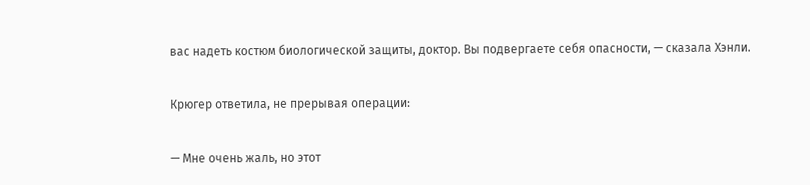вас надеть костюм биологической защиты, доктор. Вы подвергаете себя опасности, — сказала Хэнли.

Крюгер ответила, не прерывая операции:

— Мне очень жаль, но этот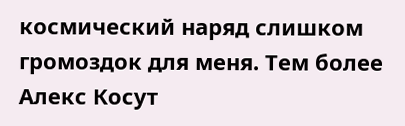космический наряд слишком громоздок для меня. Тем более Алекс Косут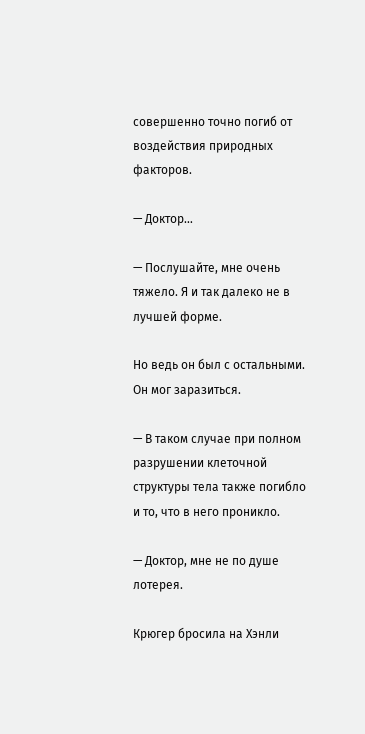совершенно точно погиб от воздействия природных факторов.

— Доктор…

— Послушайте, мне очень тяжело. Я и так далеко не в лучшей форме.

Но ведь он был с остальными. Он мог заразиться.

— В таком случае при полном разрушении клеточной структуры тела также погибло и то, что в него проникло.

— Доктор, мне не по душе лотерея.

Крюгер бросила на Хэнли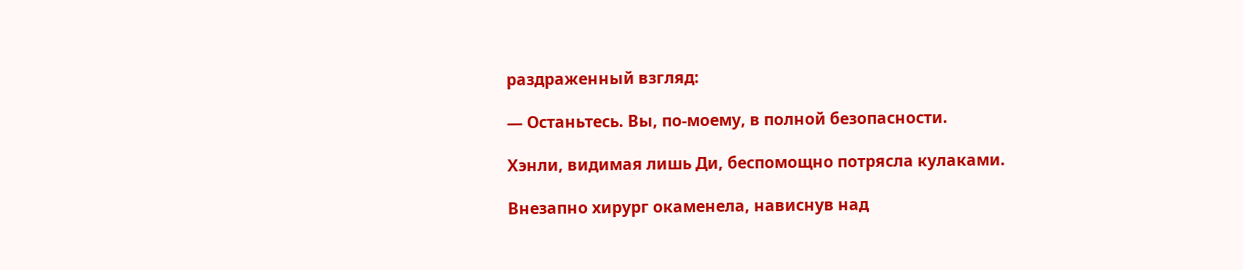раздраженный взгляд:

— Останьтесь. Вы, по-моему, в полной безопасности.

Хэнли, видимая лишь Ди, беспомощно потрясла кулаками.

Внезапно хирург окаменела, нависнув над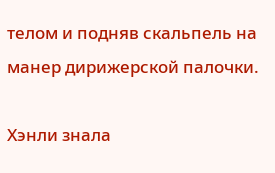телом и подняв скальпель на манер дирижерской палочки.

Хэнли знала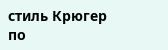стиль Крюгер по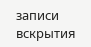записи вскрытия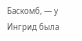Баскомб, — у Ингрид была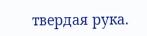твердая рука.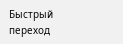Быстрый переход